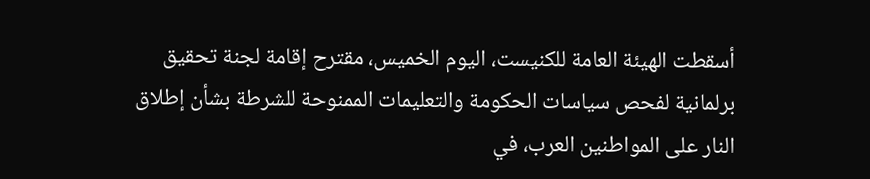أسقطت الهيئة العامة للكنيست، اليوم الخميس، مقترح إقامة لجنة تحقيق برلمانية لفحص سياسات الحكومة والتعليمات الممنوحة للشرطة بشأن إطلاق النار على المواطنين العرب، في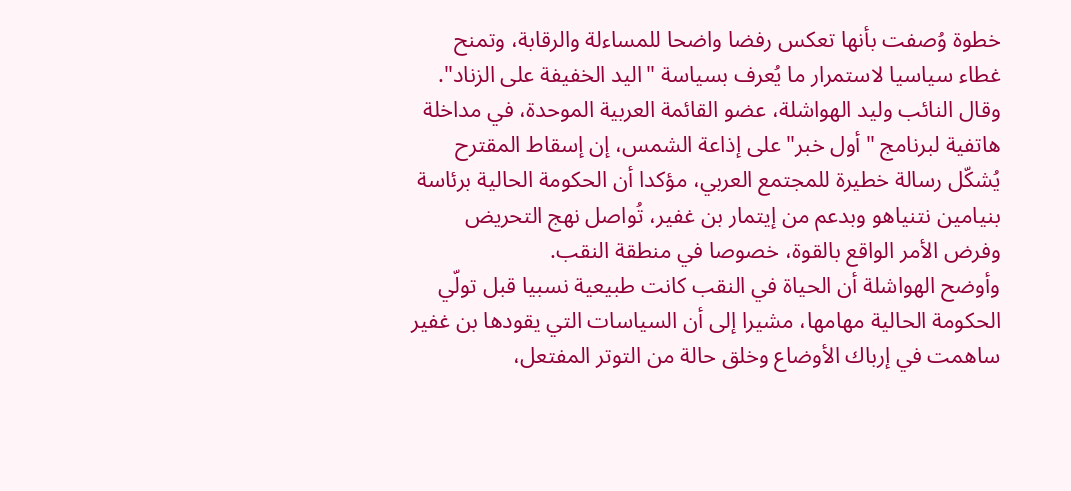خطوة وُصفت بأنها تعكس رفضا واضحا للمساءلة والرقابة، وتمنح غطاء سياسيا لاستمرار ما يُعرف بسياسة "اليد الخفيفة على الزناد".
وقال النائب وليد الهواشلة، عضو القائمة العربية الموحدة، في مداخلة هاتفية لبرنامج "أول خبر" على إذاعة الشمس، إن إسقاط المقترح يُشكّل رسالة خطيرة للمجتمع العربي، مؤكدا أن الحكومة الحالية برئاسة بنيامين نتنياهو وبدعم من إيتمار بن غفير، تُواصل نهج التحريض وفرض الأمر الواقع بالقوة، خصوصا في منطقة النقب.
وأوضح الهواشلة أن الحياة في النقب كانت طبيعية نسبيا قبل تولّي الحكومة الحالية مهامها، مشيرا إلى أن السياسات التي يقودها بن غفير ساهمت في إرباك الأوضاع وخلق حالة من التوتر المفتعل،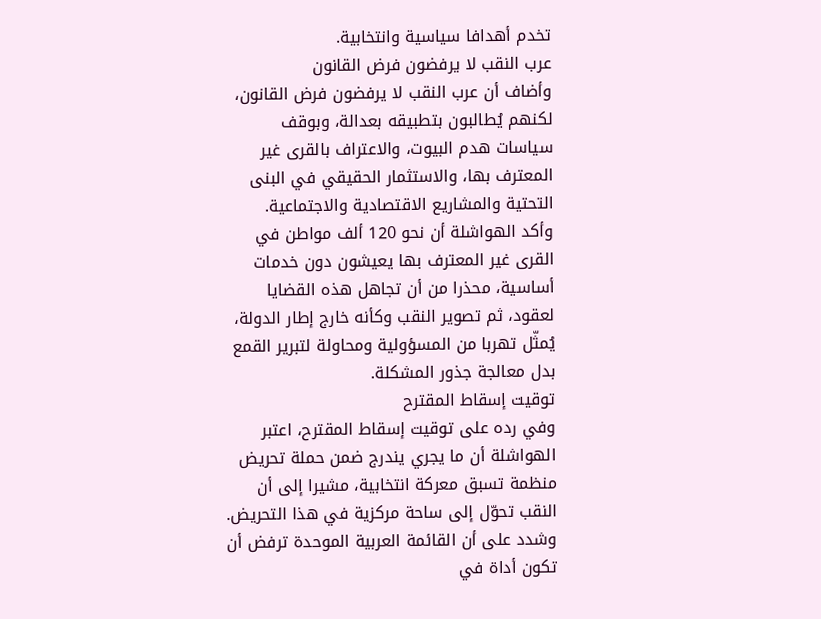تخدم أهدافا سياسية وانتخابية.
عرب النقب لا يرفضون فرض القانون
وأضاف أن عرب النقب لا يرفضون فرض القانون، لكنهم يُطالبون بتطبيقه بعدالة، وبوقف سياسات هدم البيوت، والاعتراف بالقرى غير المعترف بها، والاستثمار الحقيقي في البنى التحتية والمشاريع الاقتصادية والاجتماعية.
وأكد الهواشلة أن نحو 120 ألف مواطن في القرى غير المعترف بها يعيشون دون خدمات أساسية، محذرا من أن تجاهل هذه القضايا لعقود، ثم تصوير النقب وكأنه خارج إطار الدولة، يُمثّل تهربا من المسؤولية ومحاولة لتبرير القمع بدل معالجة جذور المشكلة.
توقيت إسقاط المقترح
وفي رده على توقيت إسقاط المقترح، اعتبر الهواشلة أن ما يجري يندرج ضمن حملة تحريض منظمة تسبق معركة انتخابية، مشيرا إلى أن النقب تحوّل إلى ساحة مركزية في هذا التحريض. وشدد على أن القائمة العربية الموحدة ترفض أن تكون أداة في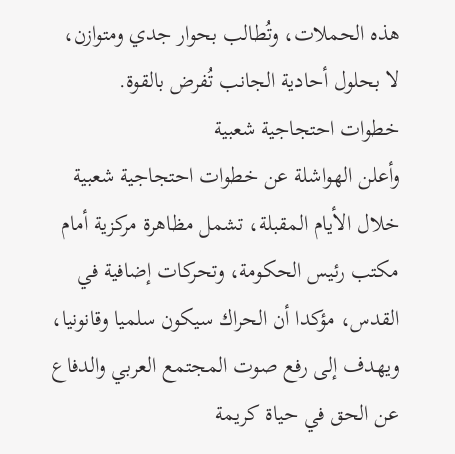هذه الحملات، وتُطالب بحوار جدي ومتوازن، لا بحلول أحادية الجانب تُفرض بالقوة.
خطوات احتجاجية شعبية
وأعلن الهواشلة عن خطوات احتجاجية شعبية خلال الأيام المقبلة، تشمل مظاهرة مركزية أمام مكتب رئيس الحكومة، وتحركات إضافية في القدس، مؤكدا أن الحراك سيكون سلميا وقانونيا، ويهدف إلى رفع صوت المجتمع العربي والدفاع عن الحق في حياة كريمة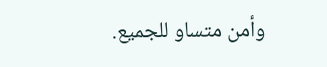وأمن متساو للجميع.